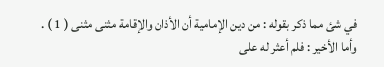في شئ مما ذكر بقوله : من دين الإمامية أن الأذان والإقامة مثنى مثنى ( 1 ) .
وأما الأخير : فلم أعثر له على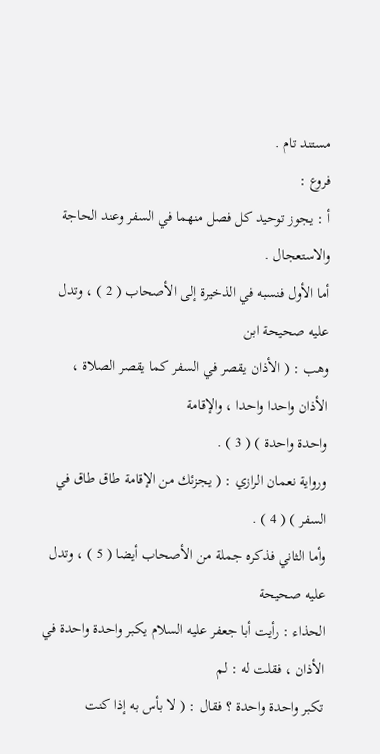مستند تام .
فروع :
أ : يجوز توحيد كل فصل منهما في السفر وعند الحاجة والاستعجال .
أما الأول فنسبه في الذخيرة إلى الأصحاب ( 2 ) ، وتدل عليه صحيحة ابن
وهب : ( الأذان يقصر في السفر كما يقصر الصلاة ، الأذان واحدا واحدا ، والإقامة
واحدة واحدة ) ( 3 ) .
ورواية نعمان الرازي : ( يجزئك من الإقامة طاق طاق في السفر ) ( 4 ) .
وأما الثاني فذكره جملة من الأصحاب أيضا ( 5 ) ، وتدل عليه صحيحة
الحذاء : رأيت أبا جعفر عليه السلام يكبر واحدة واحدة في الأذان ، فقلت له : لم
تكبر واحدة واحدة ؟ فقال : ( لا بأس به إذا كنت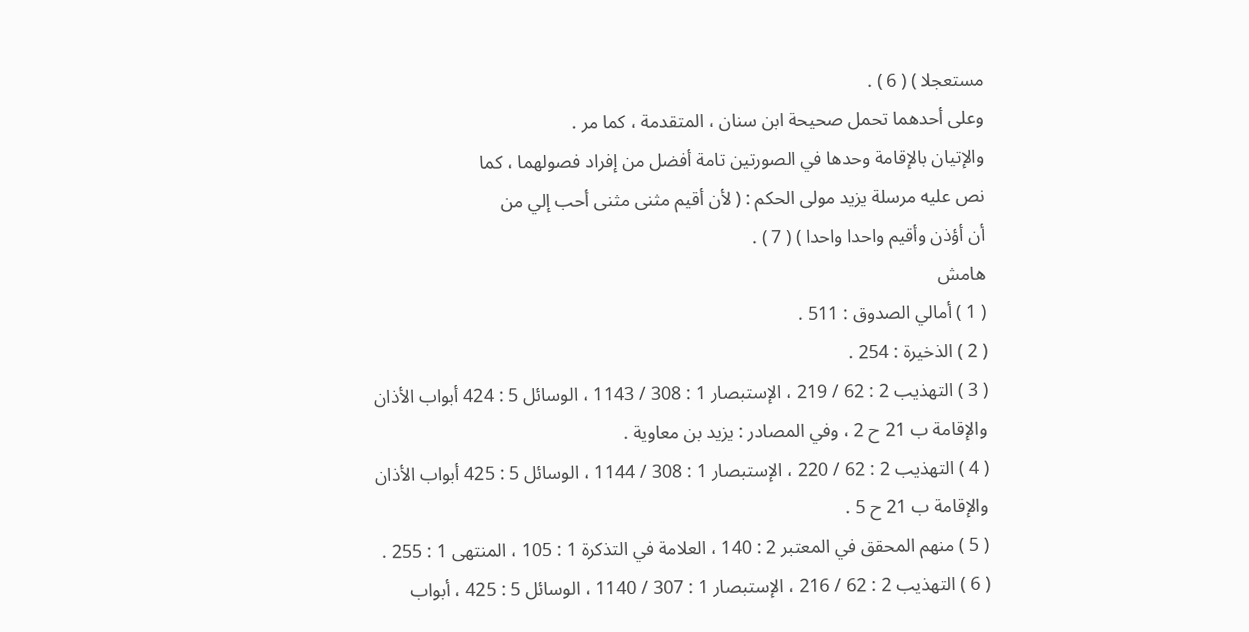مستعجلا ) ( 6 ) .
وعلى أحدهما تحمل صحيحة ابن سنان ، المتقدمة ، كما مر .
والإتيان بالإقامة وحدها في الصورتين تامة أفضل من إفراد فصولهما ، كما
نص عليه مرسلة يزيد مولى الحكم : ( لأن أقيم مثنى مثنى أحب إلي من
أن أؤذن وأقيم واحدا واحدا ) ( 7 ) .
هامش
( 1 ) أمالي الصدوق : 511 .
( 2 ) الذخيرة : 254 .
( 3 ) التهذيب 2 : 62 / 219 ، الإستبصار 1 : 308 / 1143 ، الوسائل 5 : 424 أبواب الأذان
والإقامة ب 21 ح 2 ، وفي المصادر : يزيد بن معاوية .
( 4 ) التهذيب 2 : 62 / 220 ، الإستبصار 1 : 308 / 1144 ، الوسائل 5 : 425 أبواب الأذان
والإقامة ب 21 ح 5 .
( 5 ) منهم المحقق في المعتبر 2 : 140 ، العلامة في التذكرة 1 : 105 ، المنتهى 1 : 255 .
( 6 ) التهذيب 2 : 62 / 216 ، الإستبصار 1 : 307 / 1140 ، الوسائل 5 : 425 ، أبواب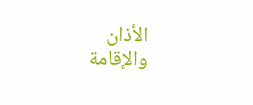الأذان
والإقامة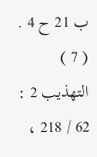ب 21 ح 4 .
( 7 ) التهذيب 2 : 62 / 218 ،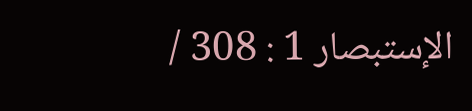الإستبصار 1 : 308 /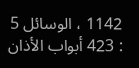1142 ، الوسائل 5 : 423 أبواب الأذان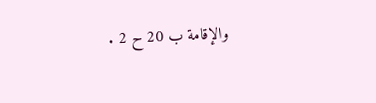والإقامة ب 20 ح 2 .